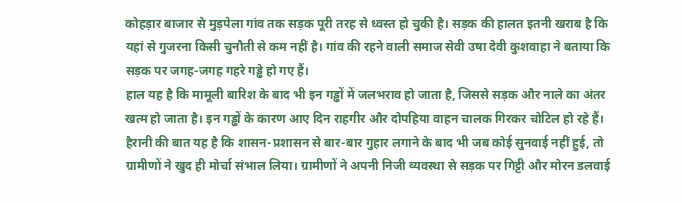कोहड़ार बाजार से मुड़पेला गांव तक सड़क पूरी तरह से ध्वस्त हो चुकी है। सड़क की हालत इतनी खराब है कि यहां से गुजरना किसी चुनौती से कम नहीं है। गांव की रहने वाली समाज सेवी उषा देवी कुशवाहा ने बताया कि सड़क पर जगह-जगह गहरे गड्ढे हो गए हैं।
हाल यह है कि मामूली बारिश के बाद भी इन गड्ढों में जलभराव हो जाता है, जिससे सड़क और नाले का अंतर खत्म हो जाता है। इन गड्ढों के कारण आए दिन राहगीर और दोपहिया वाहन चालक गिरकर चोटिल हो रहे हैं। हैरानी की बात यह है कि शासन-प्रशासन से बार-बार गुहार लगाने के बाद भी जब कोई सुनवाई नहीं हुई, तो ग्रामीणों ने खुद ही मोर्चा संभाल लिया। ग्रामीणों ने अपनी निजी व्यवस्था से सड़क पर गिट्टी और मोरन डलवाई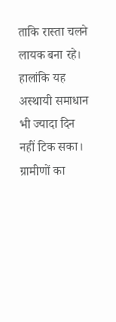ताकि रास्ता चलने लायक बना रहे। हालांकि यह अस्थायी समाधान भी ज्यादा दिन नहीं टिक सका। ग्रामीणों का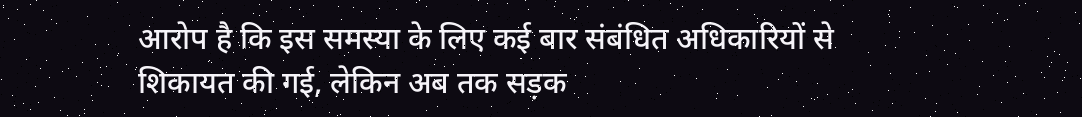आरोप है कि इस समस्या के लिए कई बार संबंधित अधिकारियों से शिकायत की गई, लेकिन अब तक सड़क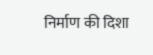निर्माण की दिशा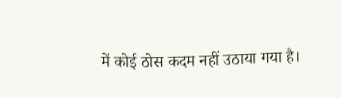में कोई ठोस कदम नहीं उठाया गया है।